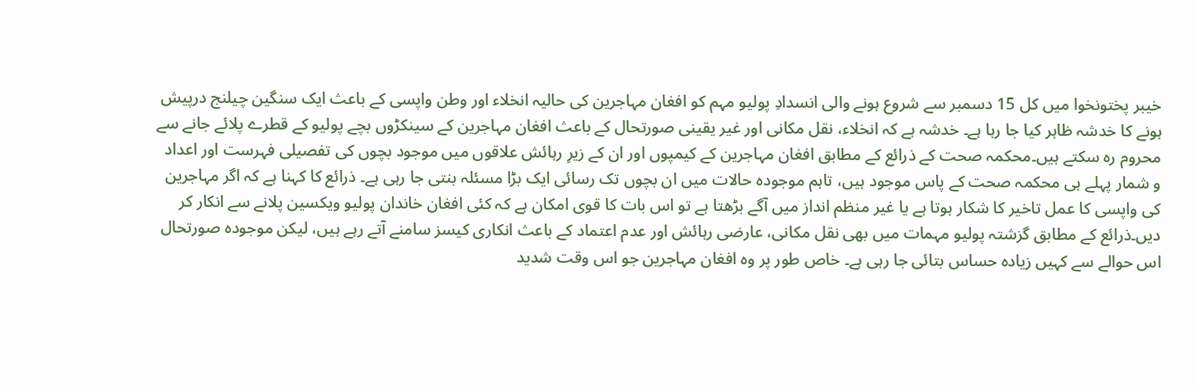خیبر پختونخوا میں کل 15 دسمبر سے شروع ہونے والی انسدادِ پولیو مہم کو افغان مہاجرین کی حالیہ انخلاء اور وطن واپسی کے باعث ایک سنگین چیلنج درپیش ہونے کا خدشہ ظاہر کیا جا رہا ہے۔ خدشہ ہے کہ انخلاء، نقل مکانی اور غیر یقینی صورتحال کے باعث افغان مہاجرین کے سینکڑوں بچے پولیو کے قطرے پلائے جانے سے محروم رہ سکتے ہیں۔محکمہ صحت کے ذرائع کے مطابق افغان مہاجرین کے کیمپوں اور ان کے زیرِ رہائش علاقوں میں موجود بچوں کی تفصیلی فہرست اور اعداد و شمار پہلے ہی محکمہ صحت کے پاس موجود ہیں، تاہم موجودہ حالات میں ان بچوں تک رسائی ایک بڑا مسئلہ بنتی جا رہی ہے۔ ذرائع کا کہنا ہے کہ اگر مہاجرین کی واپسی کا عمل تاخیر کا شکار ہوتا ہے یا غیر منظم انداز میں آگے بڑھتا ہے تو اس بات کا قوی امکان ہے کہ کئی افغان خاندان پولیو ویکسین پلانے سے انکار کر دیں۔ذرائع کے مطابق گزشتہ پولیو مہمات میں بھی نقل مکانی، عارضی رہائش اور عدم اعتماد کے باعث انکاری کیسز سامنے آتے رہے ہیں، لیکن موجودہ صورتحال اس حوالے سے کہیں زیادہ حساس بتائی جا رہی ہے۔ خاص طور پر وہ افغان مہاجرین جو اس وقت شدید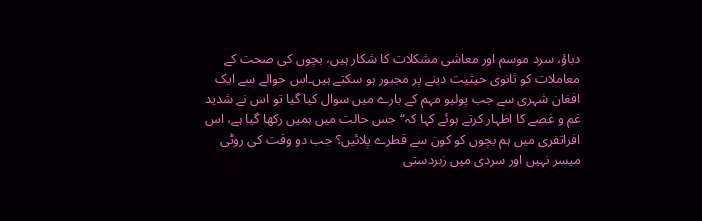دباؤ، سرد موسم اور معاشی مشکلات کا شکار ہیں، بچوں کی صحت کے معاملات کو ثانوی حیثیت دینے پر مجبور ہو سکتے ہیں۔اس حوالے سے ایک افغان شہری سے جب پولیو مہم کے بارے میں سوال کیا گیا تو اس نے شدید غم و غصے کا اظہار کرتے ہوئے کہا کہ“جس حالت میں ہمیں رکھا گیا ہے، اس افراتفری میں ہم بچوں کو کون سے قطرے پلائیں؟ جب دو وقت کی روٹی میسر نہیں اور سردی میں زبردستی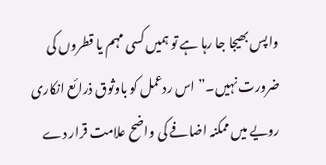واپس بھیجا جا رہا ہے تو ہمیں کسی مہم یا قطروں کی ضرورت نہیں۔”اس ردعمل کو باوثوق ذرائع انکاری رویے میں ممکنہ اضافے کی واضح علامت قرار دے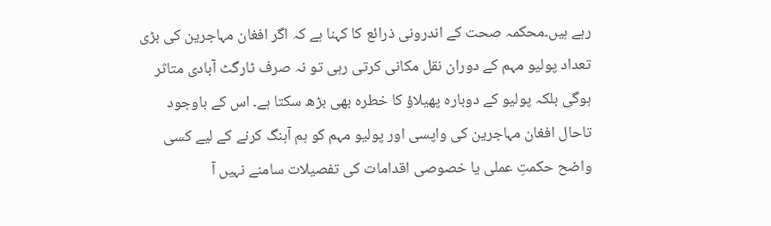رہے ہیں۔محکمہ صحت کے اندرونی ذرائع کا کہنا ہے کہ اگر افغان مہاجرین کی بڑی تعداد پولیو مہم کے دوران نقل مکانی کرتی رہی تو نہ صرف ٹارگٹ آبادی متاثر ہوگی بلکہ پولیو کے دوبارہ پھیلاؤ کا خطرہ بھی بڑھ سکتا ہے۔ اس کے باوجود تاحال افغان مہاجرین کی واپسی اور پولیو مہم کو ہم آہنگ کرنے کے لیے کسی واضح حکمتِ عملی یا خصوصی اقدامات کی تفصیلات سامنے نہیں آ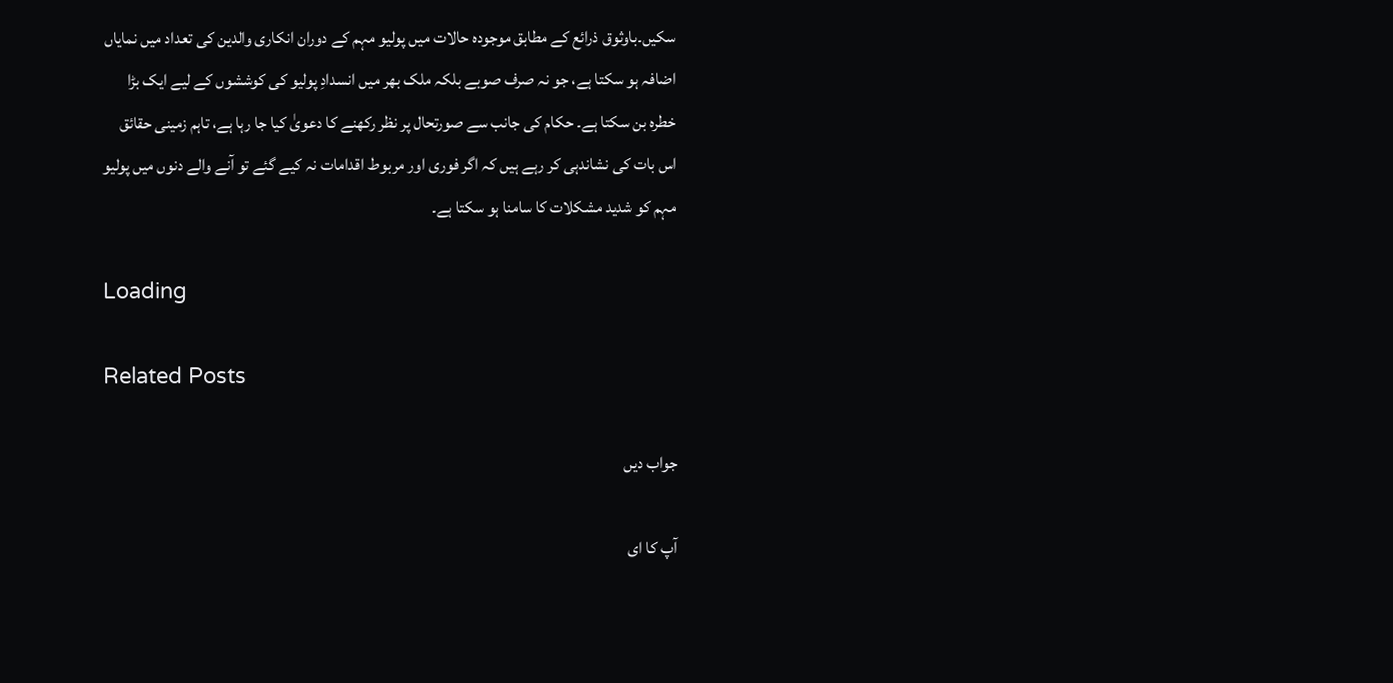سکیں۔باوثوق ذرائع کے مطابق موجودہ حالات میں پولیو مہم کے دوران انکاری والدین کی تعداد میں نمایاں اضافہ ہو سکتا ہے، جو نہ صرف صوبے بلکہ ملک بھر میں انسدادِ پولیو کی کوششوں کے لیے ایک بڑا خطرہ بن سکتا ہے۔ حکام کی جانب سے صورتحال پر نظر رکھنے کا دعویٰ کیا جا رہا ہے، تاہم زمینی حقائق اس بات کی نشاندہی کر رہے ہیں کہ اگر فوری اور مربوط اقدامات نہ کیے گئے تو آنے والے دنوں میں پولیو مہم کو شدید مشکلات کا سامنا ہو سکتا ہے۔

Loading

Related Posts

جواب دیں

آپ کا ای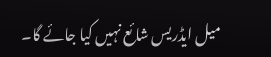میل ایڈریس شائع نہیں کیا جائے گا۔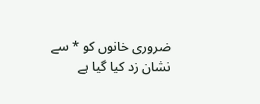ضروری خانوں کو * سے نشان زد کیا گیا ہے